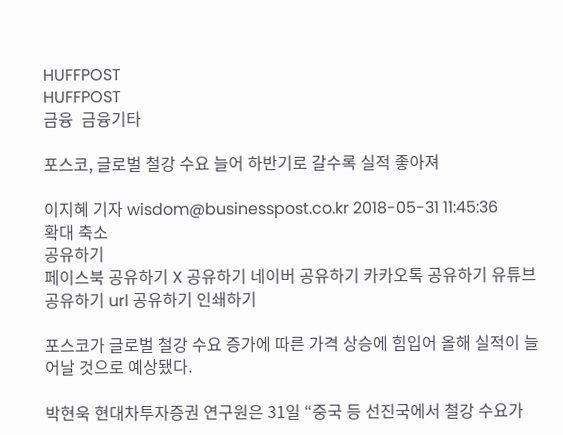HUFFPOST
HUFFPOST
금융  금융기타

포스코, 글로벌 철강 수요 늘어 하반기로 갈수록 실적 좋아져

이지혜 기자 wisdom@businesspost.co.kr 2018-05-31 11:45:36
확대 축소
공유하기
페이스북 공유하기 X 공유하기 네이버 공유하기 카카오톡 공유하기 유튜브 공유하기 url 공유하기 인쇄하기

포스코가 글로벌 철강 수요 증가에 따른 가격 상승에 힘입어 올해 실적이 늘어날 것으로 예상됐다.

박현욱 현대차투자증권 연구원은 31일 “중국 등 선진국에서 철강 수요가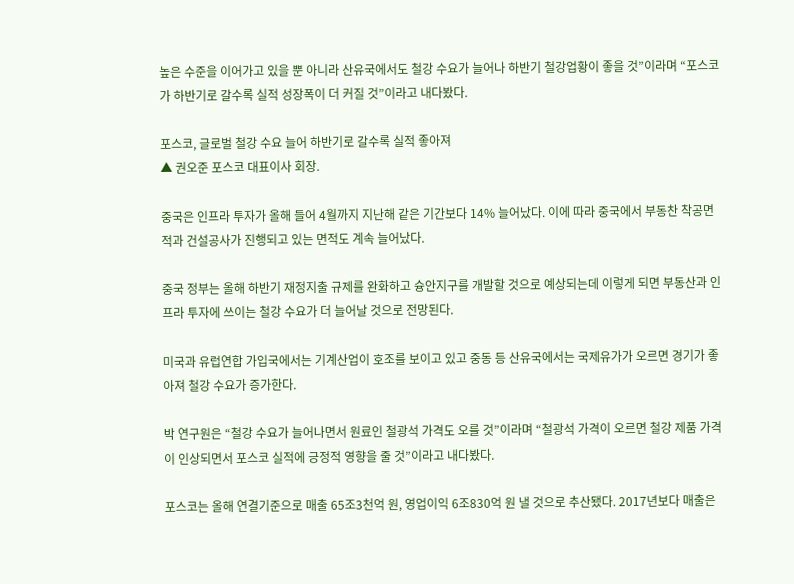높은 수준을 이어가고 있을 뿐 아니라 산유국에서도 철강 수요가 늘어나 하반기 철강업황이 좋을 것”이라며 “포스코가 하반기로 갈수록 실적 성장폭이 더 커질 것”이라고 내다봤다.

포스코, 글로벌 철강 수요 늘어 하반기로 갈수록 실적 좋아져
▲ 권오준 포스코 대표이사 회장.

중국은 인프라 투자가 올해 들어 4월까지 지난해 같은 기간보다 14% 늘어났다. 이에 따라 중국에서 부동찬 착공면적과 건설공사가 진행되고 있는 면적도 계속 늘어났다.

중국 정부는 올해 하반기 재정지출 규제를 완화하고 슝안지구를 개발할 것으로 예상되는데 이렇게 되면 부동산과 인프라 투자에 쓰이는 철강 수요가 더 늘어날 것으로 전망된다.

미국과 유럽연합 가입국에서는 기계산업이 호조를 보이고 있고 중동 등 산유국에서는 국제유가가 오르면 경기가 좋아져 철강 수요가 증가한다.

박 연구원은 “철강 수요가 늘어나면서 원료인 철광석 가격도 오를 것”이라며 “철광석 가격이 오르면 철강 제품 가격이 인상되면서 포스코 실적에 긍정적 영향을 줄 것”이라고 내다봤다.

포스코는 올해 연결기준으로 매출 65조3천억 원, 영업이익 6조830억 원 낼 것으로 추산됐다. 2017년보다 매출은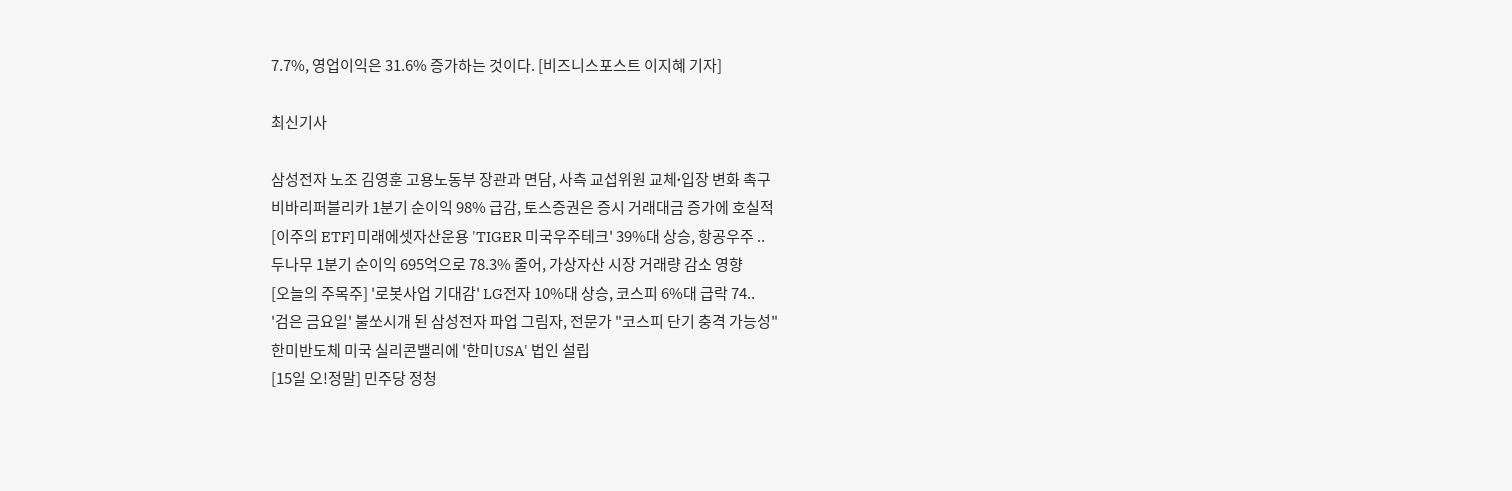7.7%, 영업이익은 31.6% 증가하는 것이다. [비즈니스포스트 이지혜 기자]

최신기사

삼성전자 노조 김영훈 고용노동부 장관과 면담, 사측 교섭위원 교체ᐧ입장 변화 촉구
비바리퍼블리카 1분기 순이익 98% 급감, 토스증권은 증시 거래대금 증가에 호실적
[이주의 ETF] 미래에셋자산운용 'TIGER 미국우주테크' 39%대 상승, 항공우주 ..
두나무 1분기 순이익 695억으로 78.3% 줄어, 가상자산 시장 거래량 감소 영향
[오늘의 주목주] '로봇사업 기대감' LG전자 10%대 상승, 코스피 6%대 급락 74..
'검은 금요일' 불쏘시개 된 삼성전자 파업 그림자, 전문가 "코스피 단기 충격 가능성"
한미반도체 미국 실리콘밸리에 '한미USA' 법인 설립
[15일 오!정말] 민주당 정청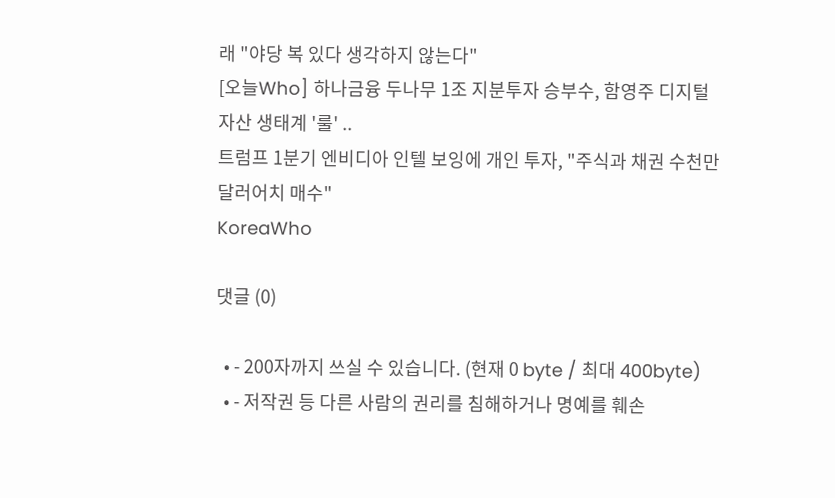래 "야당 복 있다 생각하지 않는다"
[오늘Who] 하나금융 두나무 1조 지분투자 승부수, 함영주 디지털자산 생태계 '룰' ..
트럼프 1분기 엔비디아 인텔 보잉에 개인 투자, "주식과 채권 수천만 달러어치 매수"
KoreaWho

댓글 (0)

  • - 200자까지 쓰실 수 있습니다. (현재 0 byte / 최대 400byte)
  • - 저작권 등 다른 사람의 권리를 침해하거나 명예를 훼손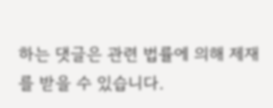하는 댓글은 관련 법률에 의해 제재를 받을 수 있습니다.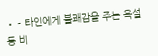• - 타인에게 불쾌감을 주는 욕설 등 비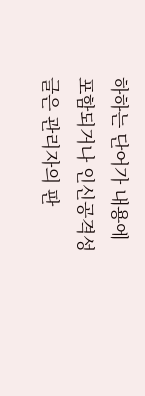하하는 단어가 내용에 포함되거나 인신공격성 글은 관리자의 판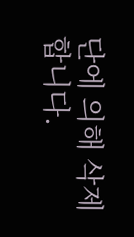단에 의해 삭제 합니다.